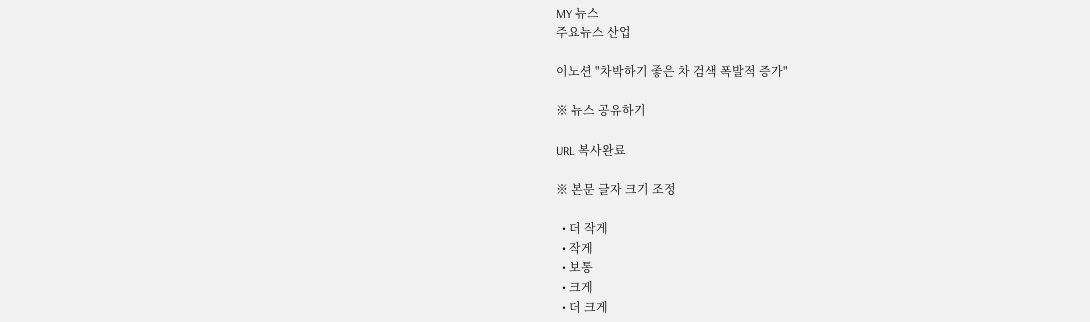MY 뉴스
주요뉴스 산업

이노션 "차박하기 좋은 차 검색 폭발적 증가"

※ 뉴스 공유하기

URL 복사완료

※ 본문 글자 크기 조정

  • 더 작게
  • 작게
  • 보통
  • 크게
  • 더 크게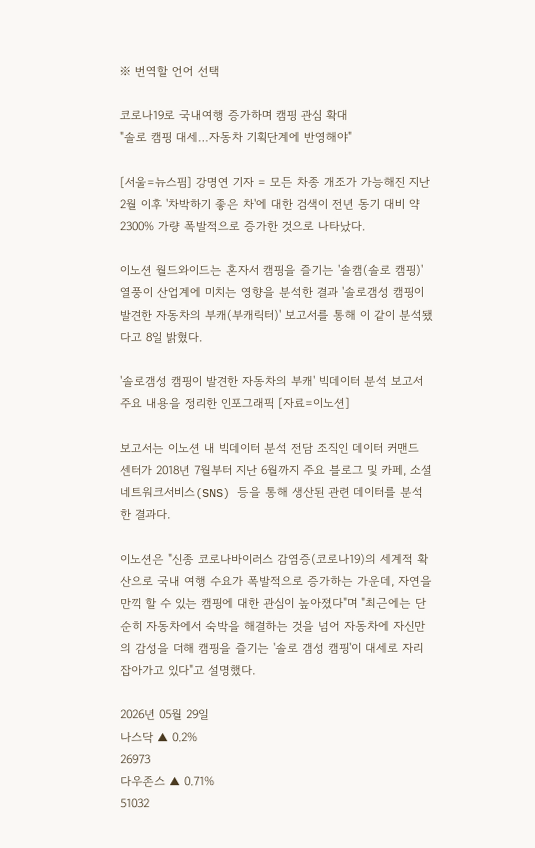※ 번역할 언어 선택

코로나19로 국내여행 증가하며 캠핑 관심 확대
"솔로 캠핑 대세…자동차 기획단계에 반영해야"

[서울=뉴스핌] 강명연 기자 = 모든 차종 개조가 가능해진 지난 2월 이후 '차박하기 좋은 차'에 대한 검색이 전년 동기 대비 약 2300% 가량 폭발적으로 증가한 것으로 나타났다.

이노션 월드와이드는 혼자서 캠핑을 즐기는 '솔캠(솔로 캠핑)' 열풍이 산업계에 미치는 영향을 분석한 결과 '솔로갬성 캠핑이 발견한 자동차의 부캐(부캐릭터)' 보고서를 통해 이 같이 분석됐다고 8일 밝혔다.

'솔로갬성 캠핑이 발견한 자동차의 부캐' 빅데이터 분석 보고서 주요 내용을 정리한 인포그래픽 [자료=이노션]

보고서는 이노션 내 빅데이터 분석 전담 조직인 데이터 커맨드 센터가 2018년 7월부터 지난 6월까지 주요 블로그 및 카페, 소셜네트워크서비스(SNS) 등을 통해 생산된 관련 데이터를 분석한 결과다.

이노션은 "신종 코로나바이러스 감염증(코로나19)의 세계적 확산으로 국내 여행 수요가 폭발적으로 증가하는 가운데, 자연을 만끽 할 수 있는 캠핑에 대한 관심이 높아졌다"며 "최근에는 단순히 자동차에서 숙박을 해결하는 것을 넘어 자동차에 자신만의 감성을 더해 캠핑을 즐기는 '솔로 갬성 캠핑'이 대세로 자리 잡아가고 있다"고 설명했다.

2026년 05월 29일
나스닥 ▲ 0.2%
26973
다우존스 ▲ 0.71%
51032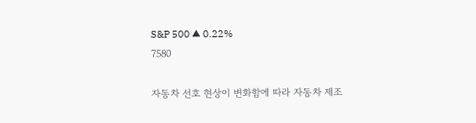S&P 500 ▲ 0.22%
7580

자동차 선호 현상이 변화함에 따라 자동차 제조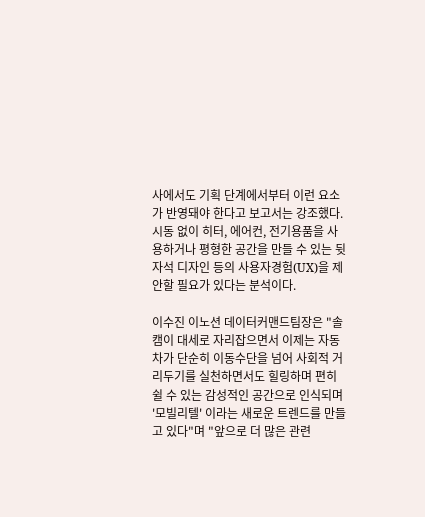사에서도 기획 단계에서부터 이런 요소가 반영돼야 한다고 보고서는 강조했다. 시동 없이 히터, 에어컨, 전기용품을 사용하거나 평형한 공간을 만들 수 있는 뒷자석 디자인 등의 사용자경험(UX)을 제안할 필요가 있다는 분석이다.

이수진 이노션 데이터커맨드팀장은 "솔캠이 대세로 자리잡으면서 이제는 자동차가 단순히 이동수단을 넘어 사회적 거리두기를 실천하면서도 힐링하며 편히 쉴 수 있는 감성적인 공간으로 인식되며 '모빌리텔' 이라는 새로운 트렌드를 만들고 있다"며 "앞으로 더 많은 관련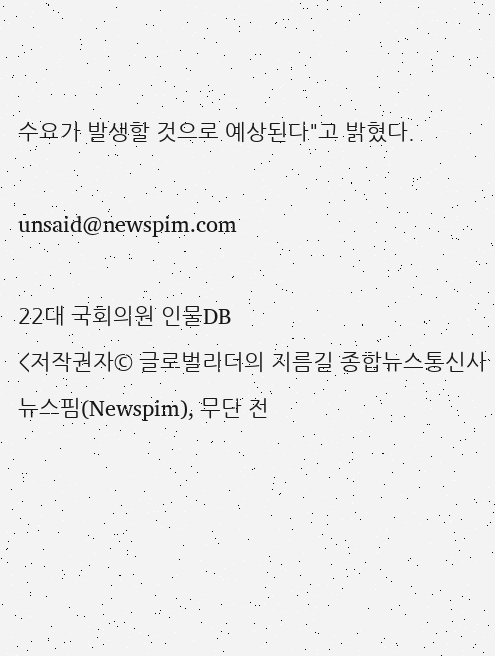수요가 발생할 것으로 예상된다"고 밝혔다.

unsaid@newspim.com

22대 국회의원 인물DB
<저작권자© 글로벌리더의 지름길 종합뉴스통신사 뉴스핌(Newspim), 무단 전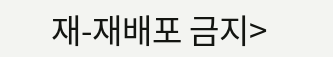재-재배포 금지>